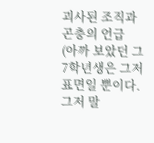괴사된 조직과 곤충의 언급
(아까 보았던 그 7학년생은 그저 표면일 뿐이다. 그저 말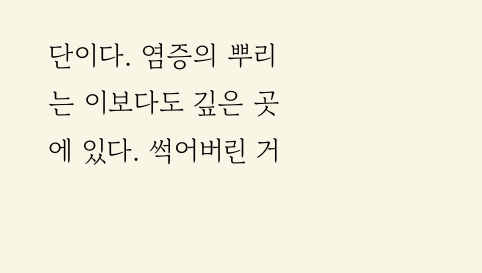단이다. 염증의 뿌리는 이보다도 깊은 곳에 있다. 썩어버린 거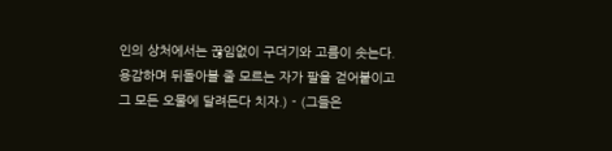인의 상처에서는 끊임없이 구더기와 고름이 솟는다. 용감하며 뒤돌아볼 줄 모르는 자가 팔을 걷어붙이고 그 모든 오물에 달려든다 치자.) - (그들은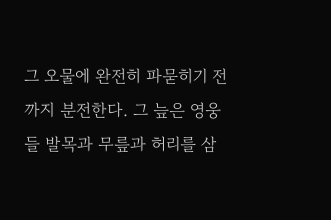그 오물에 완전히 파묻히기 전까지 분전한다. 그 늪은 영웅들 발목과 무릎과 허리를 삼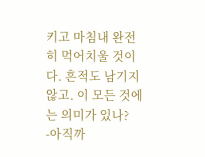키고 마침내 완전히 먹어치울 것이다. 흔적도 남기지 않고. 이 모든 것에는 의미가 있나? -아직까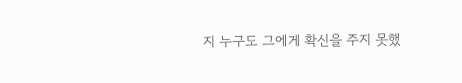지 누구도 그에게 확신을 주지 못했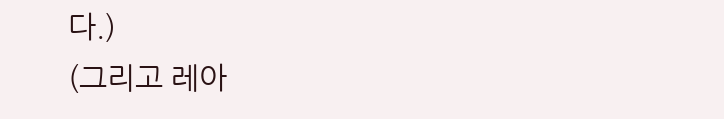다.)
(그리고 레아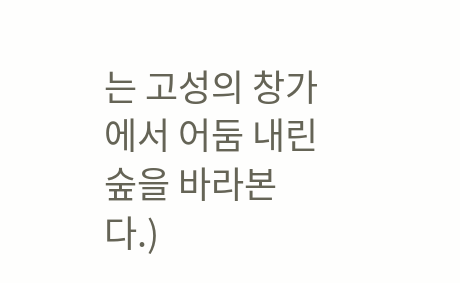는 고성의 창가에서 어둠 내린 숲을 바라본다.)